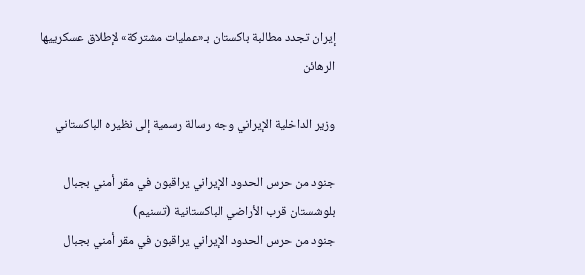إيران تجدد مطالبة باكستان بـ«عمليات مشتركة» لإطلاق عسكرييها الرهائن

وزير الداخلية الإيراني وجه رسالة رسمية إلى نظيره الباكستاني

جنود من حرس الحدود الإيراني يراقبون في مقر أمني بجبال بلوشستان قرب الأراضي الباكستانية (تسنيم)
جنود من حرس الحدود الإيراني يراقبون في مقر أمني بجبال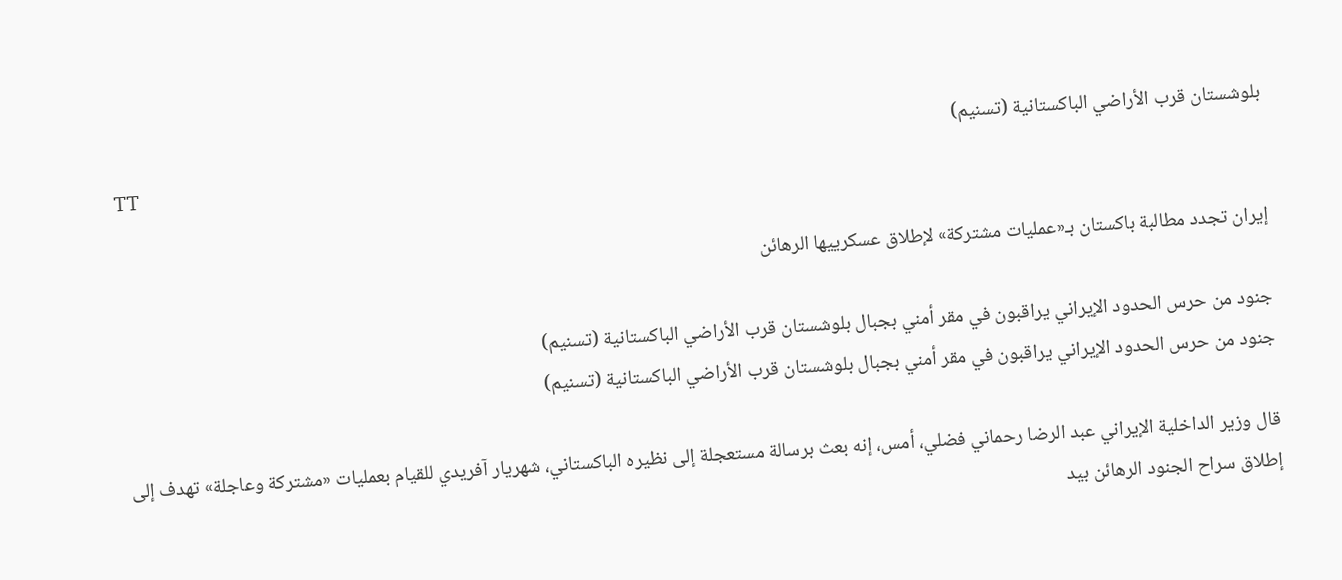بلوشستان قرب الأراضي الباكستانية (تسنيم)
TT

إيران تجدد مطالبة باكستان بـ«عمليات مشتركة» لإطلاق عسكرييها الرهائن

جنود من حرس الحدود الإيراني يراقبون في مقر أمني بجبال بلوشستان قرب الأراضي الباكستانية (تسنيم)
جنود من حرس الحدود الإيراني يراقبون في مقر أمني بجبال بلوشستان قرب الأراضي الباكستانية (تسنيم)

قال وزير الداخلية الإيراني عبد الرضا رحماني فضلي، أمس، إنه بعث برسالة مستعجلة إلى نظيره الباكستاني، شهريار آفريدي للقيام بعمليات «مشتركة وعاجلة» تهدف إلى إطلاق سراح الجنود الرهائن بيد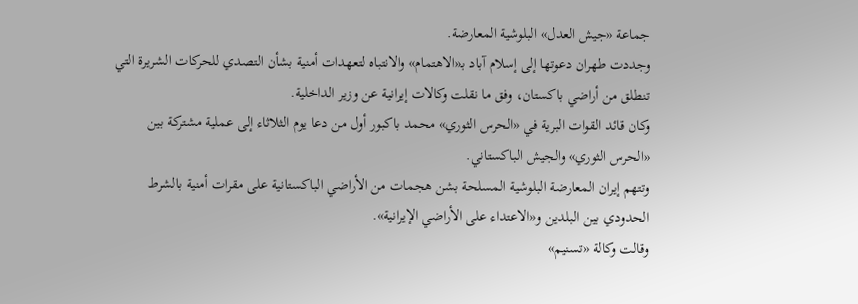جماعة «جيش العدل» البلوشية المعارضة.
وجددت طهران دعوتها إلى إسلام آباد بـ«الاهتمام» والانتباه لتعهدات أمنية بشأن التصدي للحركات الشريرة التي تنطلق من أراضي باكستان، وفق ما نقلت وكالات إيرانية عن وزير الداخلية.
وكان قائد القوات البرية في «الحرس الثوري» محمد باكبور أول من دعا يوم الثلاثاء إلى عملية مشتركة بين «الحرس الثوري» والجيش الباكستاني.
وتتهم إيران المعارضة البلوشية المسلحة بشن هجمات من الأراضي الباكستانية على مقرات أمنية بالشرط الحدودي بين البلدين و«الاعتداء على الأراضي الإيرانية».
وقالت وكالة «تسنيم»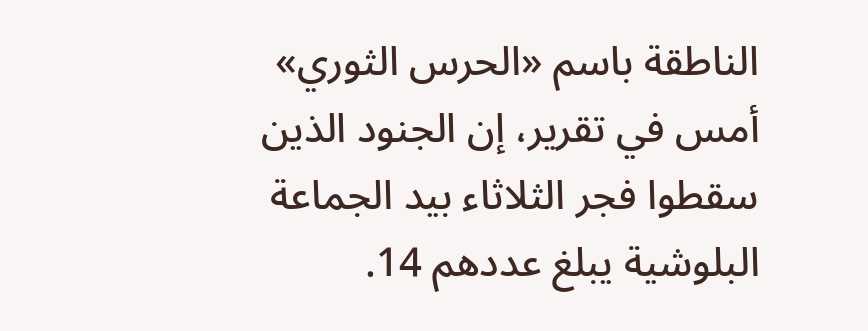الناطقة باسم «الحرس الثوري» أمس في تقرير، إن الجنود الذين سقطوا فجر الثلاثاء بيد الجماعة البلوشية يبلغ عددهم 14.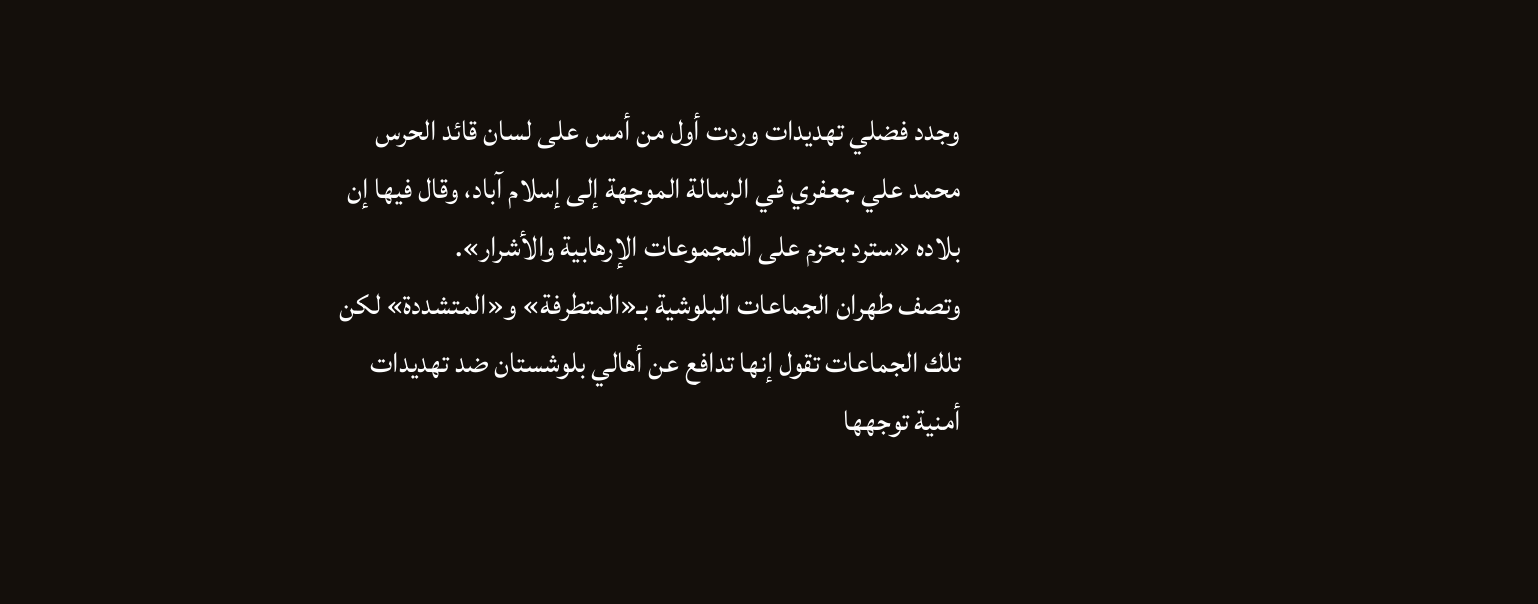وجدد فضلي تهديدات وردت أول من أمس على لسان قائد الحرس محمد علي جعفري في الرسالة الموجهة إلى إسلام آباد، وقال فيها إن بلاده «سترد بحزم على المجموعات الإرهابية والأشرار».
وتصف طهران الجماعات البلوشية بـ«المتطرفة» و«المتشددة» لكن تلك الجماعات تقول إنها تدافع عن أهالي بلوشستان ضد تهديدات أمنية توجهها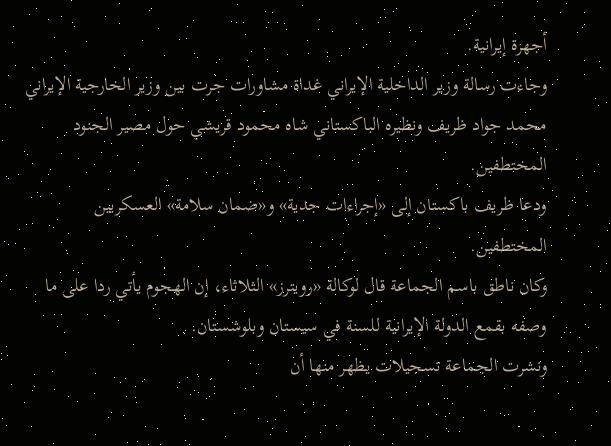أجهزة إيرانية.
وجاءت رسالة وزير الداخلية الإيراني غداة مشاورات جرت بين وزير الخارجية الإيراني محمد جواد ظريف ونظيره الباكستاني شاه محمود قريشي حول مصير الجنود المختطفين.
ودعا ظريف باكستان إلى «إجراءات جدية» و«ضمان سلامة» العسكريين المختطفين.
وكان ناطق باسم الجماعة قال لوكالة «رويترز» الثلاثاء، إن الهجوم يأتي ردا على ما وصفه بقمع الدولة الإيرانية للسنة في سيستان وبلوشستان.
ونشرت الجماعة تسجيلات يظهر منها أن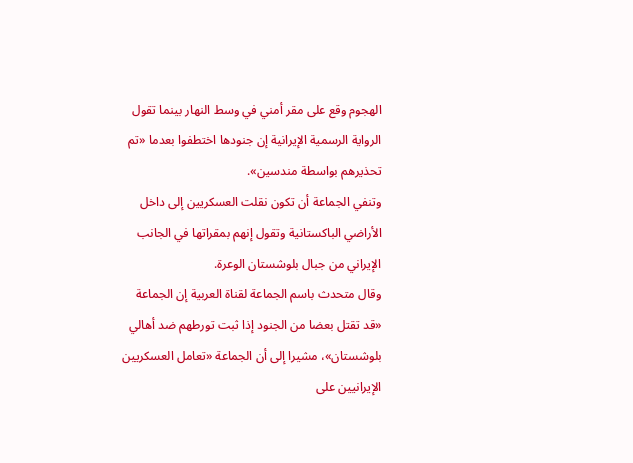الهجوم وقع على مقر أمني في وسط النهار بينما تقول الرواية الرسمية الإيرانية إن جنودها اختطفوا بعدما «تم تحذيرهم بواسطة مندسين».
وتنفي الجماعة أن تكون نقلت العسكريين إلى داخل الأراضي الباكستانية وتقول إنهم بمقراتها في الجانب الإيراني من جبال بلوشستان الوعرة.
وقال متحدث باسم الجماعة لقناة العربية إن الجماعة «قد تقتل بعضا من الجنود إذا ثبت تورطهم ضد أهالي بلوشستان»، مشيرا إلى أن الجماعة «تعامل العسكريين الإيرانيين على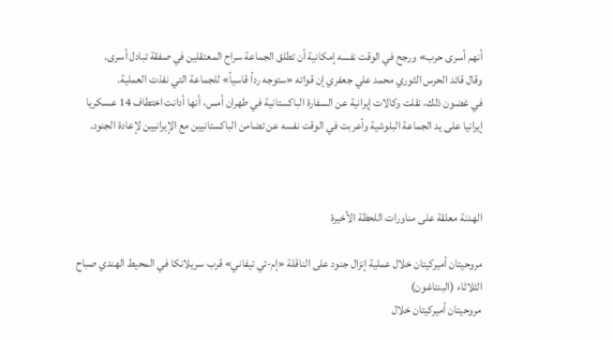أنهم أسرى حرب» ورجح في الوقت نفسه إمكانية أن تطلق الجماعة سراح المعتقلين في صفقة تبادل أسرى.
وقال قائد الحرس الثوري محمد علي جعفري إن قواته «ستوجه رداً قاسياً» للجماعة التي نفذت العملية.
في غضون ذلك، نقلت وكالات إيرانية عن السفارة الباكستانية في طهران أمس، أنها أدانت اختطاف 14 عسكريا إيرانيا على يد الجماعة البلوشية وأعربت في الوقت نفسه عن تضامن الباكستانيين مع الإيرانيين لإعادة الجنود.



الهدنة معلقة على مناورات اللحظة الأخيرة

مروحيتان أميركيتان خلال عملية إنزال جنود على الناقلة «إم-تي تيفاني» قرب سريلانكا في المحيط الهندي صباح الثلاثاء (البنتاغون)
مروحيتان أميركيتان خلال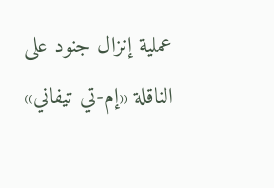عملية إنزال جنود على الناقلة «إم-تي تيفاني»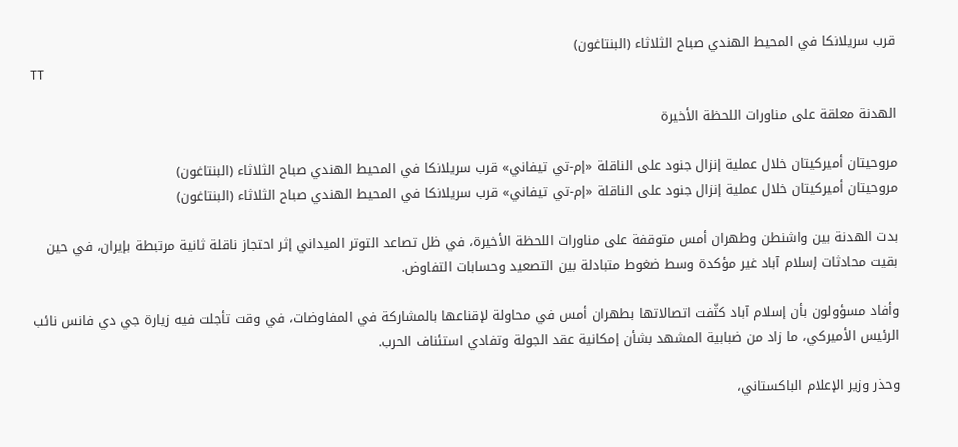قرب سريلانكا في المحيط الهندي صباح الثلاثاء (البنتاغون)
TT

الهدنة معلقة على مناورات اللحظة الأخيرة

مروحيتان أميركيتان خلال عملية إنزال جنود على الناقلة «إم-تي تيفاني» قرب سريلانكا في المحيط الهندي صباح الثلاثاء (البنتاغون)
مروحيتان أميركيتان خلال عملية إنزال جنود على الناقلة «إم-تي تيفاني» قرب سريلانكا في المحيط الهندي صباح الثلاثاء (البنتاغون)

بدت الهدنة بين واشنطن وطهران أمس متوقفة على مناورات اللحظة الأخيرة، في ظل تصاعد التوتر الميداني إثر احتجاز ناقلة ثانية مرتبطة بإيران، في حين بقيت محادثات إسلام آباد غير مؤكدة وسط ضغوط متبادلة بين التصعيد وحسابات التفاوض.

وأفاد مسؤولون بأن إسلام آباد كثّفت اتصالاتها بطهران أمس في محاولة لإقناعها بالمشاركة في المفاوضات، في وقت تأجلت فيه زيارة جي دي فانس نائب الرئيس الأميركي، ما زاد من ضبابية المشهد بشأن إمكانية عقد الجولة وتفادي استئناف الحرب.

وحذر وزير الإعلام الباكستاني،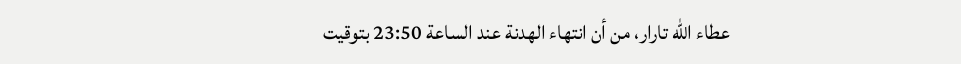عطاء الله تارار، من أن انتهاء الهدنة عند الساعة 23:50 بتوقيت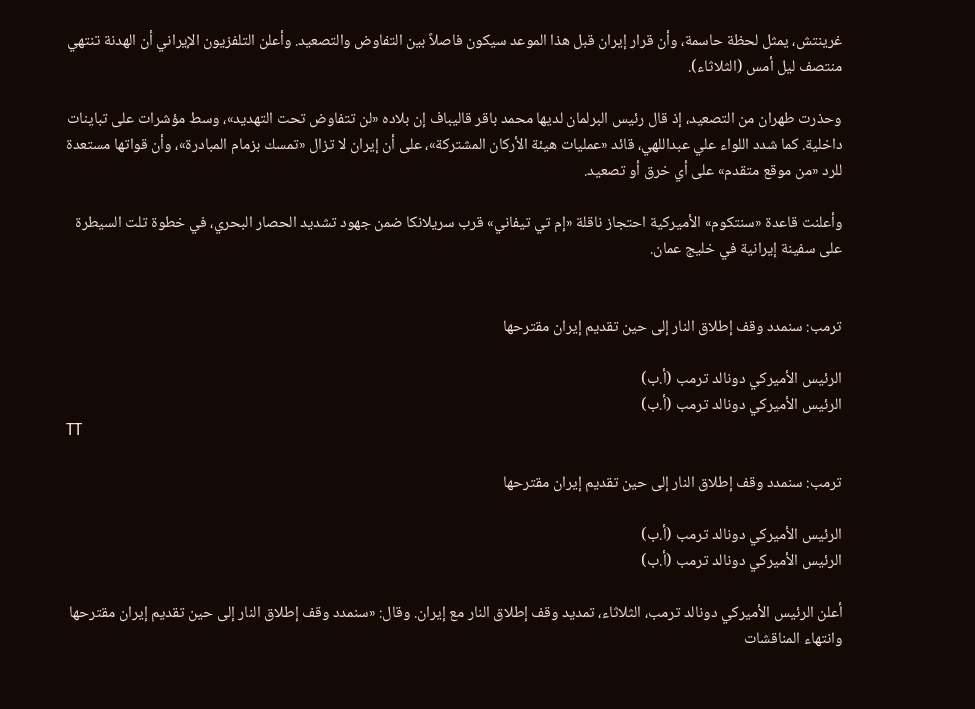غرينتش، يمثل لحظة حاسمة، وأن قرار إيران قبل هذا الموعد سيكون فاصلاً بين التفاوض والتصعيد. وأعلن التلفزيون الإيراني أن الهدنة تنتهي منتصف ليل أمس (الثلاثاء).

وحذرت طهران من التصعيد، إذ قال رئيس البرلمان لديها محمد باقر قاليباف إن بلاده «لن تتفاوض تحت التهديد»، وسط مؤشرات على تباينات داخلية. كما شدد اللواء علي عبداللهي، قائد «عمليات هيئة الأركان المشتركة»، على أن إيران لا تزال «تمسك بزمام المبادرة»، وأن قواتها مستعدة للرد «من موقع متقدم» على أي خرق أو تصعيد.

وأعلنت قاعدة «سنتكوم» الأميركية احتجاز ناقلة «إم تي تيفاني» قرب سريلانكا ضمن جهود تشديد الحصار البحري، في خطوة تلت السيطرة على سفينة إيرانية في خليج عمان.


ترمب: سنمدد وقف إطلاق النار إلى حين تقديم إيران مقترحها

الرئيس الأميركي دونالد ترمب (أ.ب)
الرئيس الأميركي دونالد ترمب (أ.ب)
TT

ترمب: سنمدد وقف إطلاق النار إلى حين تقديم إيران مقترحها

الرئيس الأميركي دونالد ترمب (أ.ب)
الرئيس الأميركي دونالد ترمب (أ.ب)

أعلن الرئيس الأميركي دونالد ترمب، الثلاثاء، تمديد وقف إطلاق النار مع إيران. وقال: «سنمدد وقف إطلاق النار إلى حين تقديم إيران مقترحها وانتهاء المناقشات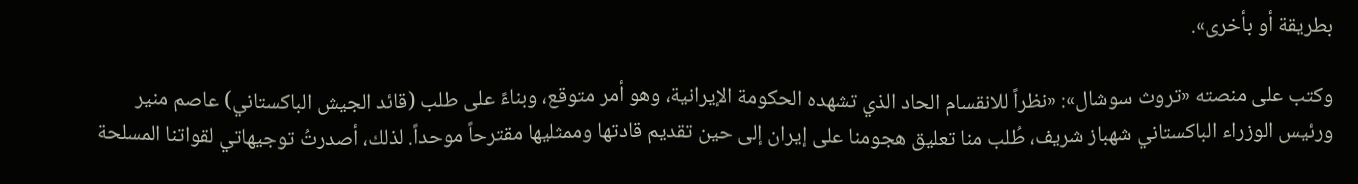بطريقة أو بأخرى».

وكتب على منصته «تروث سوشال»: «نظراً للانقسام الحاد الذي تشهده الحكومة الإيرانية، وهو أمر متوقع، وبناءً على طلب (قائد الجيش الباكستاني) عاصم منير ورئيس الوزراء الباكستاني شهباز شريف، طُلب منا تعليق هجومنا على إيران إلى حين تقديم قادتها وممثليها مقترحاً موحداً. لذلك، أصدرتُ توجيهاتي لقواتنا المسلحة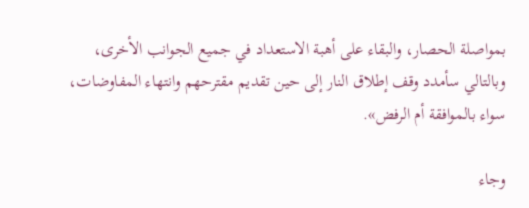بمواصلة الحصار، والبقاء على أهبة الاستعداد في جميع الجوانب الأخرى، وبالتالي سأمدد وقف إطلاق النار إلى حين تقديم مقترحهم وانتهاء المفاوضات، سواء بالموافقة أم الرفض».

وجاء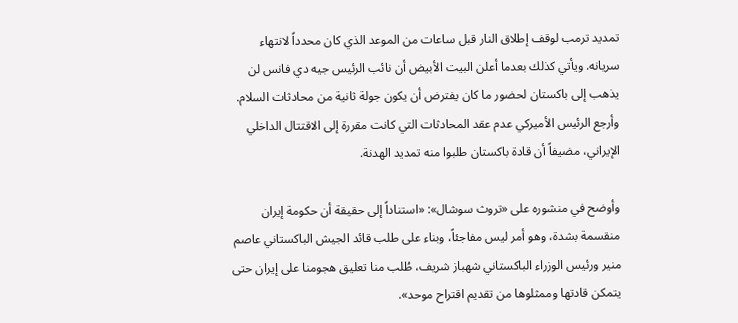تمديد ترمب لوقف إطلاق النار قبل ساعات من الموعد الذي كان محدداً لانتهاء سريانه. ويأتي كذلك بعدما أعلن البيت الأبيض أن نائب الرئيس جيه دي فانس لن يذهب إلى باكستان لحضور ما كان يفترض أن يكون جولة ثانية من محادثات السلام. وأرجع الرئيس الأميركي عدم عقد المحادثات التي كانت مقررة إلى الاقتتال الداخلي الإيراني، مضيفاً أن قادة باكستان طلبوا منه تمديد الهدنة.

وأوضح في منشوره على «تروث سوشال»: «استناداً إلى حقيقة أن حكومة إيران منقسمة بشدة، وهو أمر ليس مفاجئاً، وبناء على طلب قائد الجيش الباكستاني عاصم منير ورئيس الوزراء الباكستاني شهباز شريف، طُلب منا تعليق هجومنا على إيران حتى يتمكن قادتها وممثلوها من تقديم اقتراح موحد».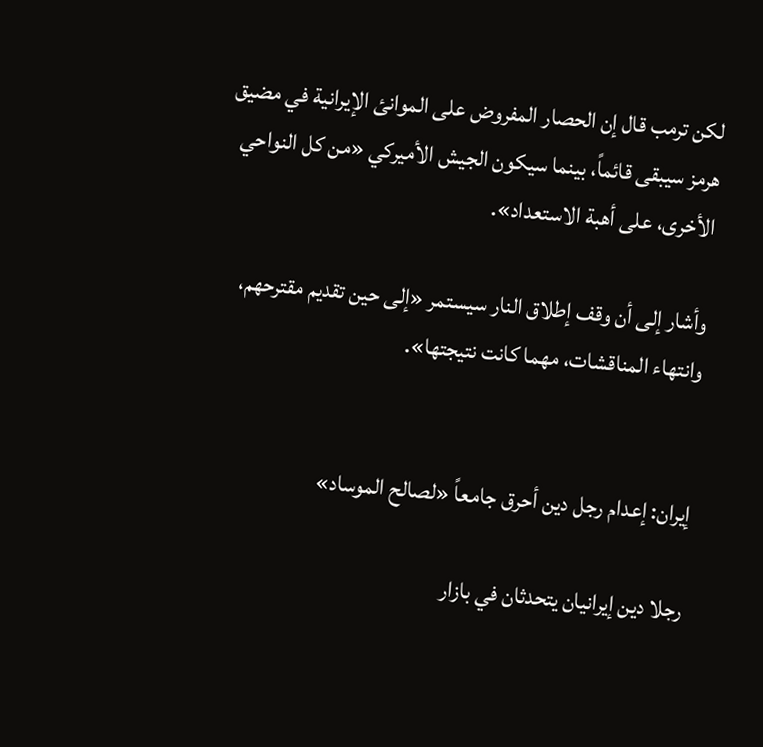لكن ترمب قال إن الحصار المفروض على الموانئ الإيرانية في مضيق هرمز سيبقى قائماً، بينما سيكون الجيش الأميركي «من كل النواحي الأخرى، على أهبة الاستعداد».

وأشار إلى أن وقف إطلاق النار سيستمر «إلى حين تقديم مقترحهم، وانتهاء المناقشات، مهما كانت نتيجتها».


إيران: إعدام رجل دين أحرق جامعاً «لصالح الموساد»

رجلا دين إيرانيان يتحدثان في بازار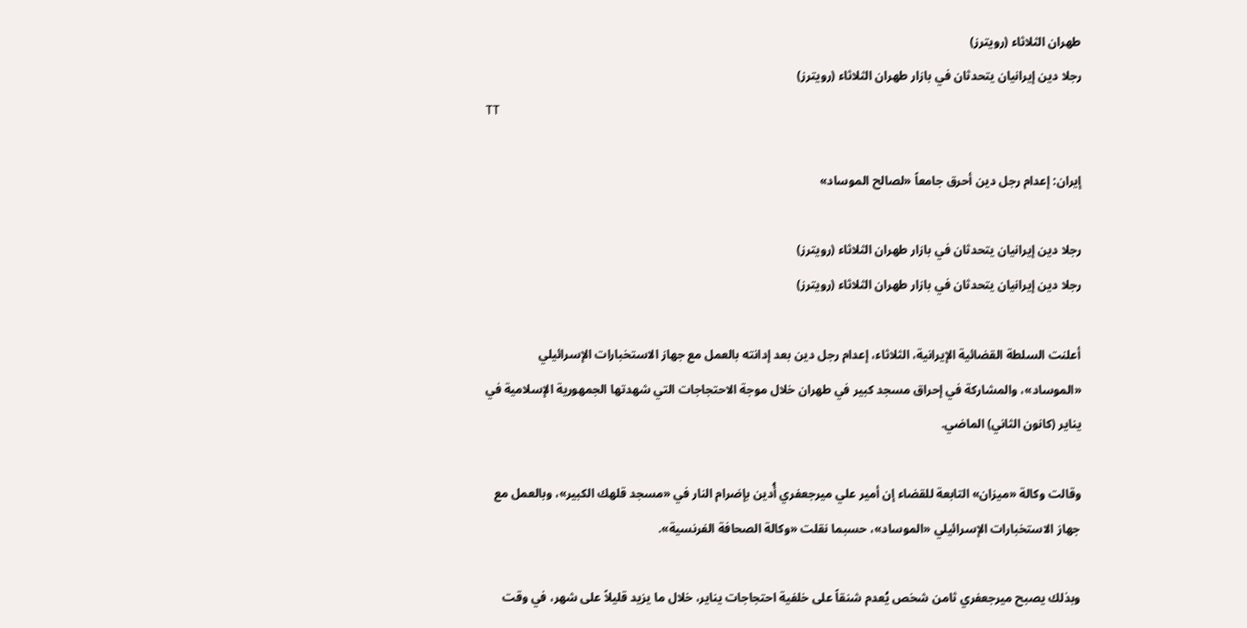طهران الثلاثاء (رويترز)
رجلا دين إيرانيان يتحدثان في بازار طهران الثلاثاء (رويترز)
TT

إيران: إعدام رجل دين أحرق جامعاً «لصالح الموساد»

رجلا دين إيرانيان يتحدثان في بازار طهران الثلاثاء (رويترز)
رجلا دين إيرانيان يتحدثان في بازار طهران الثلاثاء (رويترز)

أعلنت السلطة القضائية الإيرانية، الثلاثاء، إعدام رجل دين بعد إدانته بالعمل مع جهاز الاستخبارات الإسرائيلي «الموساد»، والمشاركة في إحراق مسجد كبير في طهران خلال موجة الاحتجاجات التي شهدتها الجمهورية الإسلامية في يناير (كانون الثاني) الماضي.

وقالت وكالة «ميزان» التابعة للقضاء إن أمير علي ميرجعفري أُدين بإضرام النار في «مسجد قلهك الكبير»، وبالعمل مع جهاز الاستخبارات الإسرائيلي «الموساد»، حسبما نقلت «وكالة الصحافة الفرنسية».

وبذلك يصبح ميرجعفري ثامن شخص يُعدم شنقاً على خلفية احتجاجات يناير، خلال ما يزيد قليلاً على شهر، في وقت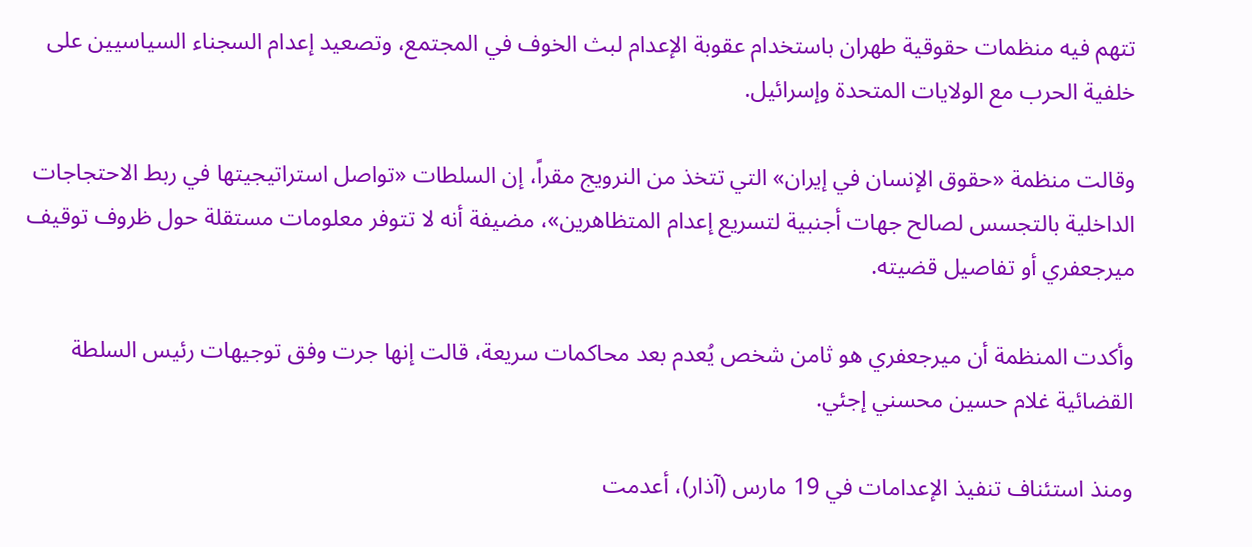تتهم فيه منظمات حقوقية طهران باستخدام عقوبة الإعدام لبث الخوف في المجتمع، وتصعيد إعدام السجناء السياسيين على خلفية الحرب مع الولايات المتحدة وإسرائيل.

وقالت منظمة «حقوق الإنسان في إيران» التي تتخذ من النرويج مقراً، إن السلطات «تواصل استراتيجيتها في ربط الاحتجاجات الداخلية بالتجسس لصالح جهات أجنبية لتسريع إعدام المتظاهرين»، مضيفة أنه لا تتوفر معلومات مستقلة حول ظروف توقيف ميرجعفري أو تفاصيل قضيته.

وأكدت المنظمة أن ميرجعفري هو ثامن شخص يُعدم بعد محاكمات سريعة، قالت إنها جرت وفق توجيهات رئيس السلطة القضائية غلام حسين محسني إجئي.

ومنذ استئناف تنفيذ الإعدامات في 19 مارس (آذار)، أعدمت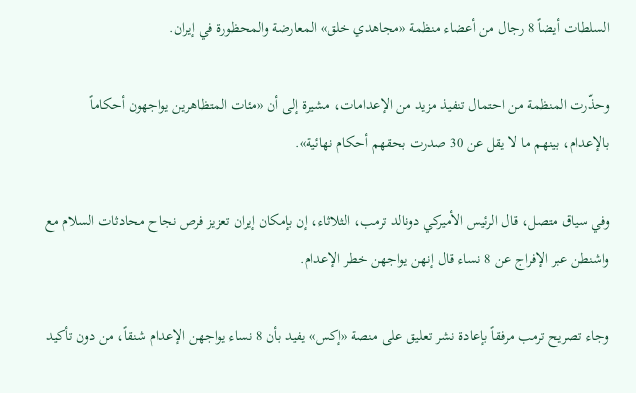السلطات أيضاً 8 رجال من أعضاء منظمة «مجاهدي خلق» المعارضة والمحظورة في إيران.

وحذّرت المنظمة من احتمال تنفيذ مزيد من الإعدامات، مشيرة إلى أن «مئات المتظاهرين يواجهون أحكاماً بالإعدام، بينهم ما لا يقل عن 30 صدرت بحقهم أحكام نهائية».

وفي سياق متصل، قال الرئيس الأميركي دونالد ترمب، الثلاثاء، إن بإمكان إيران تعزيز فرص نجاح محادثات السلام مع واشنطن عبر الإفراج عن 8 نساء قال إنهن يواجهن خطر الإعدام.

وجاء تصريح ترمب مرفقاً بإعادة نشر تعليق على منصة «إكس» يفيد بأن 8 نساء يواجهن الإعدام شنقاً، من دون تأكيد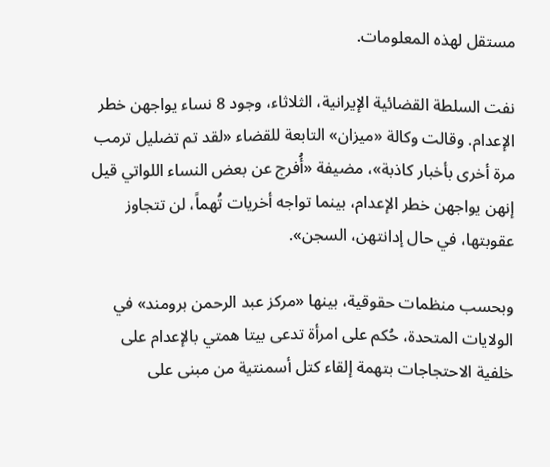مستقل لهذه المعلومات.

نفت السلطة القضائية الإيرانية، الثلاثاء، وجود 8 نساء يواجهن خطر الإعدام. وقالت وكالة «ميزان» التابعة للقضاء «لقد تم تضليل ترمب مرة أخرى بأخبار كاذبة»، مضيفة «أُفرج عن بعض النساء اللواتي قيل إنهن يواجهن خطر الإعدام، بينما تواجه أخريات تُهماً، لن تتجاوز عقوبتها، في حال إدانتهن، السجن».

وبحسب منظمات حقوقية، بينها «مركز عبد الرحمن برومند» في الولايات المتحدة، حُكم على امرأة تدعى بيتا همتي بالإعدام على خلفية الاحتجاجات بتهمة إلقاء كتل أسمنتية من مبنى على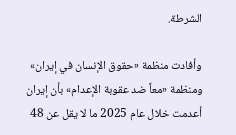الشرطة.

وأفادت منظمة «حقوق الإنسان في إيران» ومنظمة «معاً ضد عقوبة الإعدام» بأن إيران أعدمت خلال عام 2025 ما لا يقل عن 48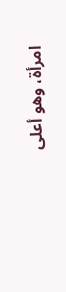امرأة، وهو أعلى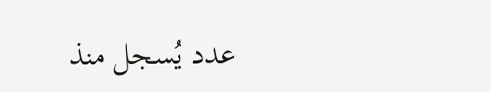عدد يُسجل منذ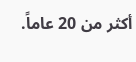أكثر من 20 عاماً.